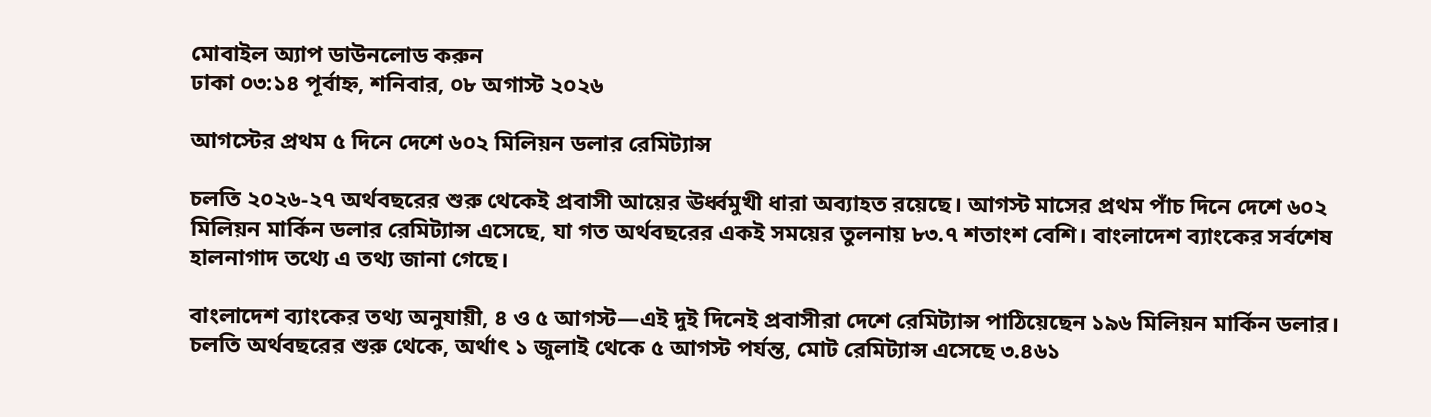মোবাইল অ্যাপ ডাউনলোড করুন
ঢাকা ০৩:১৪ পূর্বাহ্ন, শনিবার, ০৮ অগাস্ট ২০২৬

আগস্টের প্রথম ৫ দিনে দেশে ৬০২ মিলিয়ন ডলার রেমিট্যান্স

চলতি ২০২৬-২৭ অর্থবছরের শুরু থেকেই প্রবাসী আয়ের ঊর্ধ্বমুখী ধারা অব্যাহত রয়েছে। আগস্ট মাসের প্রথম পাঁচ দিনে দেশে ৬০২ মিলিয়ন মার্কিন ডলার রেমিট্যান্স এসেছে, যা গত অর্থবছরের একই সময়ের তুলনায় ৮৩.৭ শতাংশ বেশি। বাংলাদেশ ব্যাংকের সর্বশেষ হালনাগাদ তথ্যে এ তথ্য জানা গেছে।

বাংলাদেশ ব্যাংকের তথ্য অনুযায়ী, ৪ ও ৫ আগস্ট—এই দুই দিনেই প্রবাসীরা দেশে রেমিট্যান্স পাঠিয়েছেন ১৯৬ মিলিয়ন মার্কিন ডলার। চলতি অর্থবছরের শুরু থেকে, অর্থাৎ ১ জুলাই থেকে ৫ আগস্ট পর্যন্ত, মোট রেমিট্যান্স এসেছে ৩.৪৬১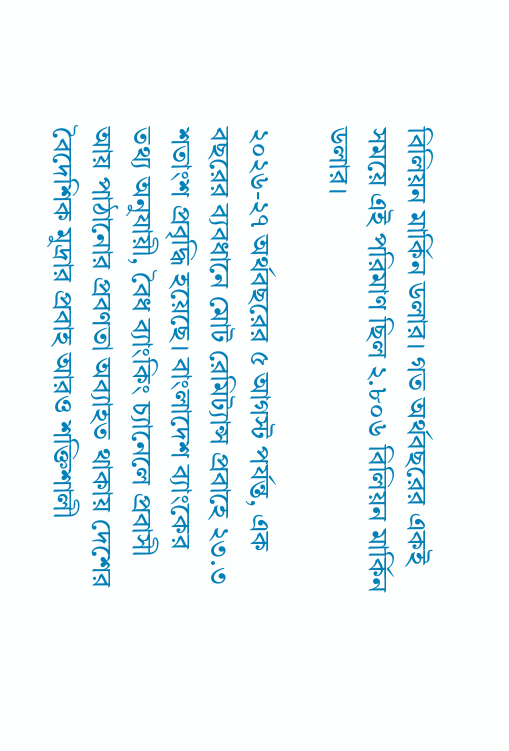বিলিয়ন মার্কিন ডলার। গত অর্থবছরের একই সময়ে এই পরিমাণ ছিল ২.৮০৬ বিলিয়ন মার্কিন ডলার।

২০২৬-২৭ অর্থবছরের ৫ আগস্ট পর্যন্ত, এক বছরের ব্যবধানে মোট রেমিট্যান্স প্রবাহে ২৩.৩ শতাংশ প্রবৃদ্ধি হয়েছে। বাংলাদেশ ব্যাংকের তথ্য অনুযায়ী, বৈধ ব্যাংকিং চ্যানেলে প্রবাসী আয় পাঠানোর প্রবণতা অব্যাহত থাকায় দেশের বৈদেশিক মুদ্রার প্রবাহ আরও শক্তিশালী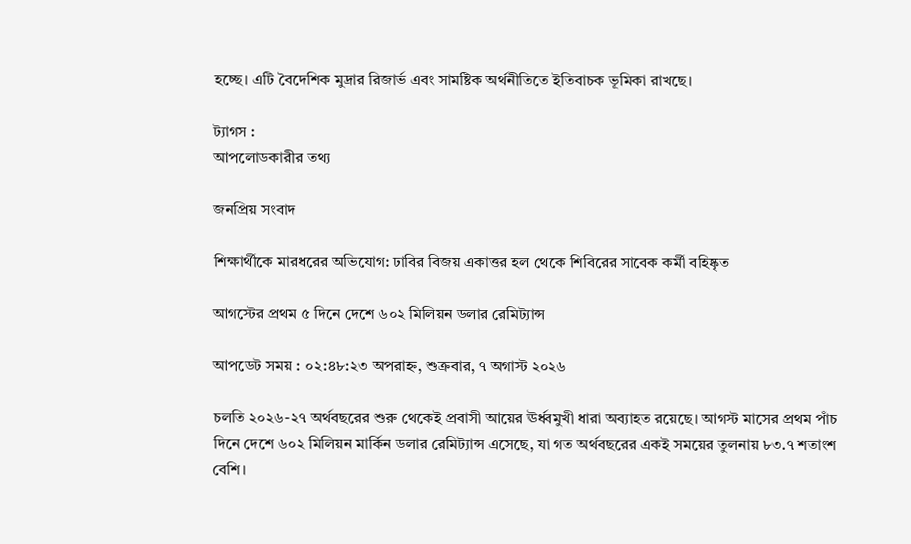হচ্ছে। এটি বৈদেশিক মুদ্রার রিজার্ভ এবং সামষ্টিক অর্থনীতিতে ইতিবাচক ভূমিকা রাখছে।

ট্যাগস :
আপলোডকারীর তথ্য

জনপ্রিয় সংবাদ

শিক্ষার্থীকে মারধরের অভিযোগ: ঢাবির বিজয় একাত্তর হল থেকে শিবিরের সাবেক কর্মী বহিষ্কৃত

আগস্টের প্রথম ৫ দিনে দেশে ৬০২ মিলিয়ন ডলার রেমিট্যান্স

আপডেট সময় : ০২:৪৮:২৩ অপরাহ্ন, শুক্রবার, ৭ অগাস্ট ২০২৬

চলতি ২০২৬-২৭ অর্থবছরের শুরু থেকেই প্রবাসী আয়ের ঊর্ধ্বমুখী ধারা অব্যাহত রয়েছে। আগস্ট মাসের প্রথম পাঁচ দিনে দেশে ৬০২ মিলিয়ন মার্কিন ডলার রেমিট্যান্স এসেছে, যা গত অর্থবছরের একই সময়ের তুলনায় ৮৩.৭ শতাংশ বেশি।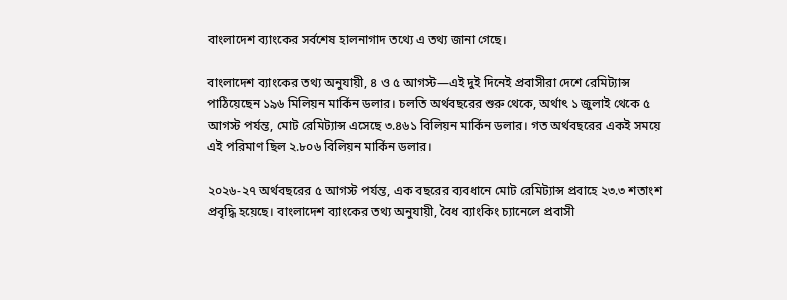বাংলাদেশ ব্যাংকের সর্বশেষ হালনাগাদ তথ্যে এ তথ্য জানা গেছে।

বাংলাদেশ ব্যাংকের তথ্য অনুযায়ী, ৪ ও ৫ আগস্ট—এই দুই দিনেই প্রবাসীরা দেশে রেমিট্যান্স পাঠিয়েছেন ১৯৬ মিলিয়ন মার্কিন ডলার। চলতি অর্থবছরের শুরু থেকে, অর্থাৎ ১ জুলাই থেকে ৫ আগস্ট পর্যন্ত, মোট রেমিট্যান্স এসেছে ৩.৪৬১ বিলিয়ন মার্কিন ডলার। গত অর্থবছরের একই সময়ে এই পরিমাণ ছিল ২.৮০৬ বিলিয়ন মার্কিন ডলার।

২০২৬-২৭ অর্থবছরের ৫ আগস্ট পর্যন্ত, এক বছরের ব্যবধানে মোট রেমিট্যান্স প্রবাহে ২৩.৩ শতাংশ প্রবৃদ্ধি হয়েছে। বাংলাদেশ ব্যাংকের তথ্য অনুযায়ী, বৈধ ব্যাংকিং চ্যানেলে প্রবাসী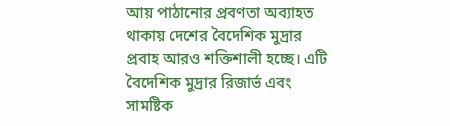আয় পাঠানোর প্রবণতা অব্যাহত থাকায় দেশের বৈদেশিক মুদ্রার প্রবাহ আরও শক্তিশালী হচ্ছে। এটি বৈদেশিক মুদ্রার রিজার্ভ এবং সামষ্টিক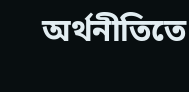অর্থনীতিতে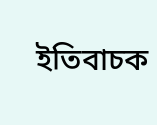ইতিবাচক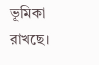ভূমিকা রাখছে।